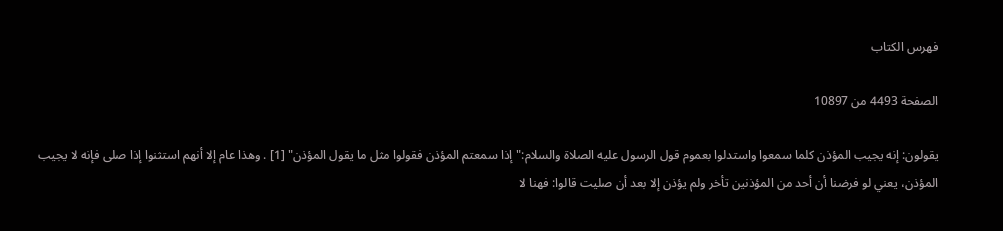فهرس الكتاب

الصفحة 4493 من 10897

يقولون: إنه يجيب المؤذن كلما سمعوا واستدلوا بعموم قول الرسول عليه الصلاة والسلام:"إذا سمعتم المؤذن فقولوا مثل ما يقول المؤذن" [1] . وهذا عام إلا أنهم استثنوا إذا صلى فإنه لا يجيب المؤذن، يعني لو فرضنا أن أحد من المؤذنين تأخر ولم يؤذن إلا بعد أن صليت قالوا: فهنا لا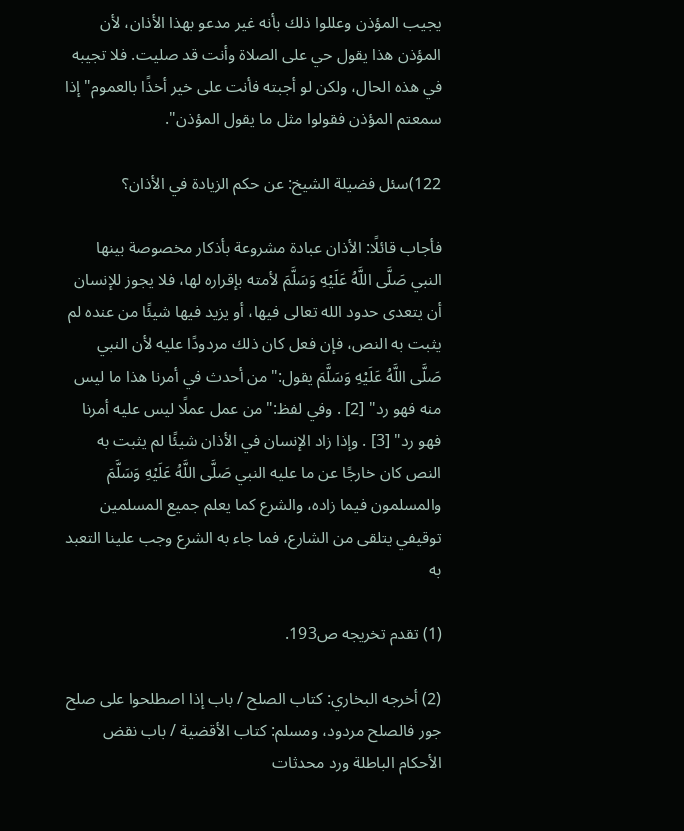يجيب المؤذن وعللوا ذلك بأنه غير مدعو بهذا الأذان، لأن المؤذن هذا يقول حي على الصلاة وأنت قد صليت. فلا تجيبه في هذه الحال، ولكن لو أجبته فأنت على خير أخذًا بالعموم"إذا سمعتم المؤذن فقولوا مثل ما يقول المؤذن".

122)سئل فضيلة الشيخ: عن حكم الزيادة في الأذان؟

فأجاب قائلًا: الأذان عبادة مشروعة بأذكار مخصوصة بينها النبي صَلَّى اللَّهُ عَلَيْهِ وَسَلَّمَ لأمته بإقراره لها، فلا يجوز للإنسان أن يتعدى حدود الله تعالى فيها، أو يزيد فيها شيئًا من عنده لم يثبت به النص، فإن فعل كان ذلك مردودًا عليه لأن النبي صَلَّى اللَّهُ عَلَيْهِ وَسَلَّمَ يقول:"من أحدث في أمرنا هذا ما ليس منه فهو رد" [2] . وفي لفظ:"من عمل عملًا ليس عليه أمرنا فهو رد" [3] . وإذا زاد الإنسان في الأذان شيئًا لم يثبت به النص كان خارجًا عن ما عليه النبي صَلَّى اللَّهُ عَلَيْهِ وَسَلَّمَ والمسلمون فيما زاده، والشرع كما يعلم جميع المسلمين توقيفي يتلقى من الشارع، فما جاء به الشرع وجب علينا التعبد به

(1) تقدم تخريجه ص193.

(2) أخرجه البخاري: كتاب الصلح / باب إذا اصطلحوا على صلح جور فالصلح مردود، ومسلم: كتاب الأقضية / باب نقض الأحكام الباطلة ورد محدثات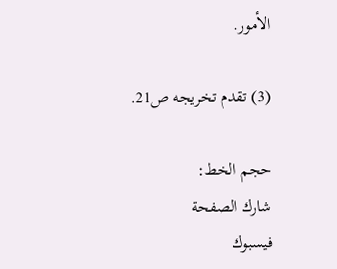الأمور.

(3) تقدم تخريجه ص21.

حجم الخط:
شارك الصفحة
فيسبوك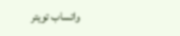واتساب تويتر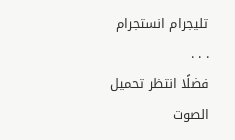تليجرام انستجرام
. . .
فضلًا انتظر تحميل الصوت